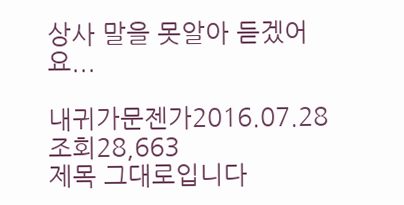상사 말을 못알아 듣겠어요...

내귀가문젠가2016.07.28
조회28,663
제목 그대로입니다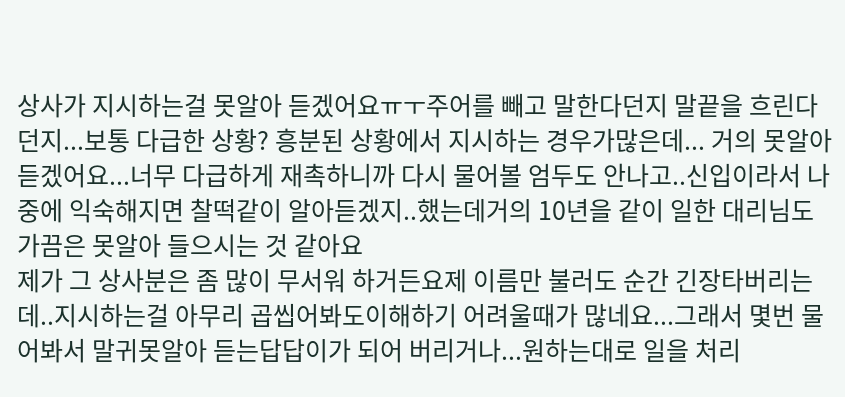상사가 지시하는걸 못알아 듣겠어요ㅠㅜ주어를 빼고 말한다던지 말끝을 흐린다던지...보통 다급한 상황? 흥분된 상황에서 지시하는 경우가많은데... 거의 못알아 듣겠어요...너무 다급하게 재촉하니까 다시 물어볼 엄두도 안나고..신입이라서 나중에 익숙해지면 찰떡같이 알아듣겠지..했는데거의 10년을 같이 일한 대리님도 가끔은 못알아 들으시는 것 같아요
제가 그 상사분은 좀 많이 무서워 하거든요제 이름만 불러도 순간 긴장타버리는데..지시하는걸 아무리 곱씹어봐도이해하기 어려울때가 많네요...그래서 몇번 물어봐서 말귀못알아 듣는답답이가 되어 버리거나...원하는대로 일을 처리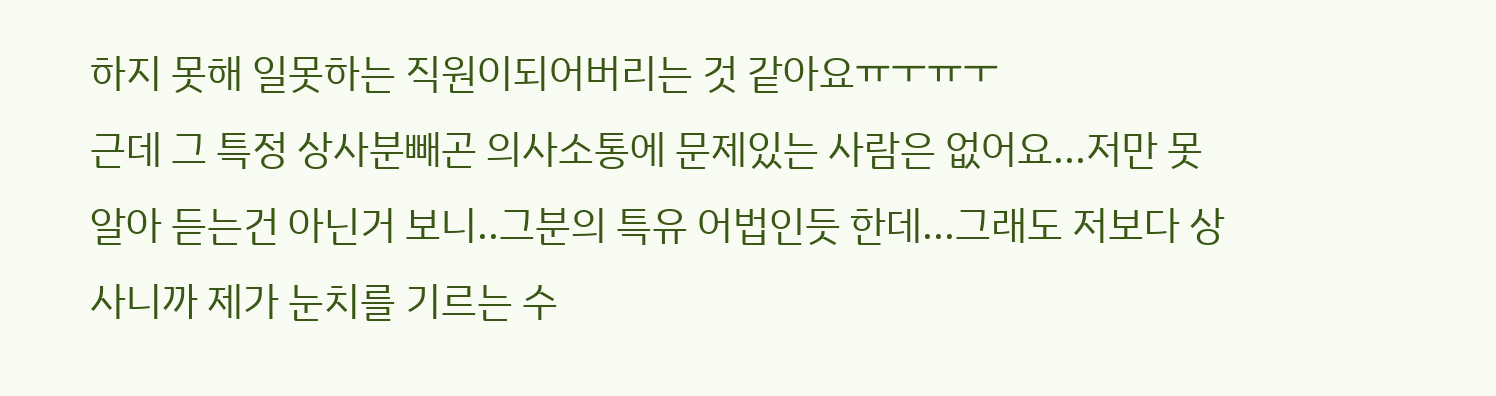하지 못해 일못하는 직원이되어버리는 것 같아요ㅠㅜㅠㅜ
근데 그 특정 상사분빼곤 의사소통에 문제있는 사람은 없어요...저만 못알아 듣는건 아닌거 보니..그분의 특유 어법인듯 한데...그래도 저보다 상사니까 제가 눈치를 기르는 수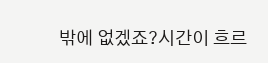밖에 없겠죠?시간이 흐르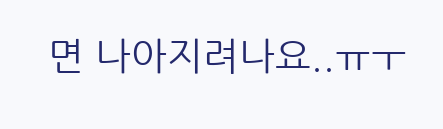면 나아지려나요..ㅠㅜ